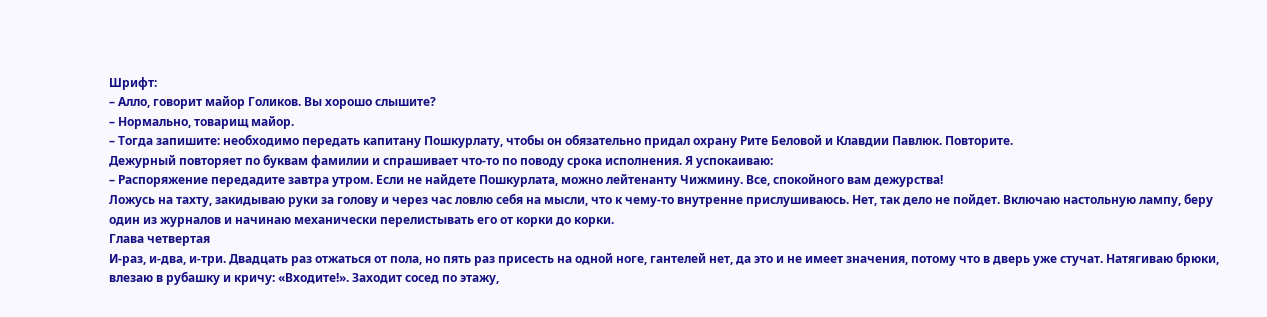Шрифт:
– Алло, говорит майор Голиков. Вы хорошо слышите?
– Нормально, товарищ майор.
– Тогда запишите: необходимо передать капитану Пошкурлату, чтобы он обязательно придал охрану Рите Беловой и Клавдии Павлюк. Повторите.
Дежурный повторяет по буквам фамилии и спрашивает что-то по поводу срока исполнения. Я успокаиваю:
– Распоряжение передадите завтра утром. Если не найдете Пошкурлата, можно лейтенанту Чижмину. Все, спокойного вам дежурства!
Ложусь на тахту, закидываю руки за голову и через час ловлю себя на мысли, что к чему-то внутренне прислушиваюсь. Нет, так дело не пойдет. Включаю настольную лампу, беру один из журналов и начинаю механически перелистывать его от корки до корки.
Глава четвертая
И-раз, и-два, и-три. Двадцать раз отжаться от пола, но пять раз присесть на одной ноге, гантелей нет, да это и не имеет значения, потому что в дверь уже стучат. Натягиваю брюки, влезаю в рубашку и кричу: «Входите!». Заходит сосед по этажу,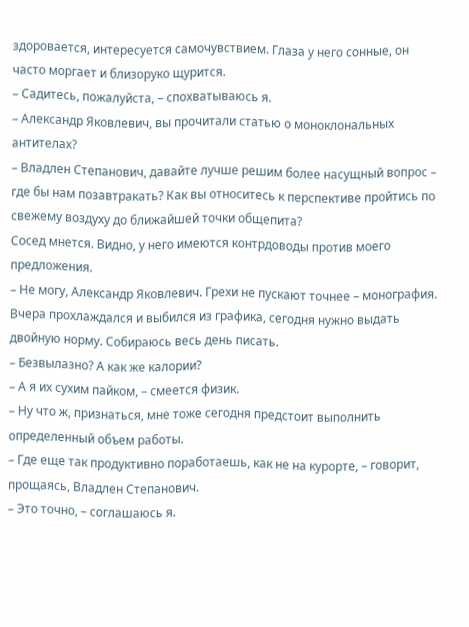здоровается, интересуется самочувствием. Глаза у него сонные, он часто моргает и близоруко щурится.
– Садитесь, пожалуйста, – спохватываюсь я.
– Александр Яковлевич, вы прочитали статью о моноклональных антителах?
– Владлен Степанович, давайте лучше решим более насущный вопрос – где бы нам позавтракать? Как вы относитесь к перспективе пройтись по свежему воздуху до ближайшей точки общепита?
Сосед мнется. Видно, у него имеются контрдоводы против моего предложения.
– Не могу, Александр Яковлевич. Грехи не пускают точнее – монография. Вчера прохлаждался и выбился из графика, сегодня нужно выдать двойную норму. Собираюсь весь день писать.
– Безвылазно? А как же калории?
– А я их сухим пайком, – смеется физик.
– Ну что ж, признаться, мне тоже сегодня предстоит выполнить определенный объем работы.
– Где еще так продуктивно поработаешь, как не на курорте, – говорит, прощаясь, Владлен Степанович.
– Это точно, – соглашаюсь я.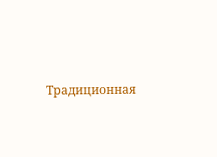Традиционная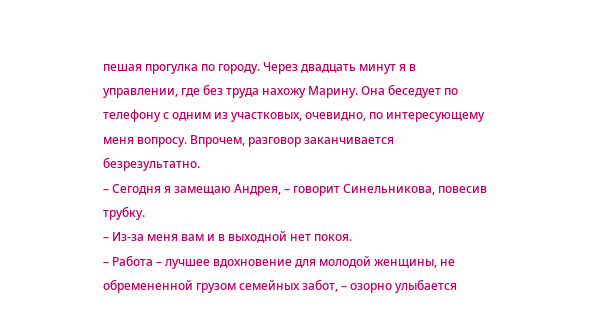пешая прогулка по городу. Через двадцать минут я в управлении, где без труда нахожу Марину. Она беседует по телефону с одним из участковых, очевидно, по интересующему меня вопросу. Впрочем, разговор заканчивается безрезультатно.
– Сегодня я замещаю Андрея, – говорит Синельникова, повесив трубку.
– Из-за меня вам и в выходной нет покоя.
– Работа – лучшее вдохновение для молодой женщины, не обремененной грузом семейных забот, – озорно улыбается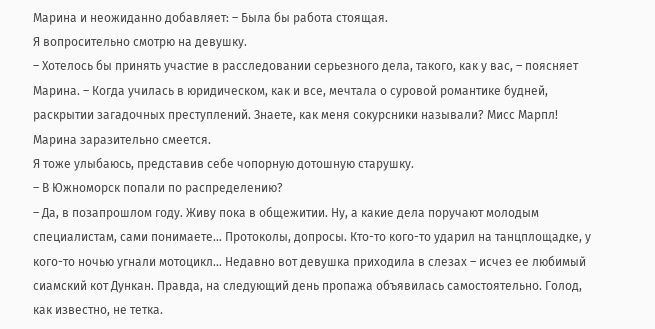Марина и неожиданно добавляет: – Была бы работа стоящая.
Я вопросительно смотрю на девушку.
– Хотелось бы принять участие в расследовании серьезного дела, такого, как у вас, – поясняет Марина. – Когда училась в юридическом, как и все, мечтала о суровой романтике будней, раскрытии загадочных преступлений. Знаете, как меня сокурсники называли? Мисс Марпл!
Марина заразительно смеется.
Я тоже улыбаюсь, представив себе чопорную дотошную старушку.
– В Южноморск попали по распределению?
– Да, в позапрошлом году. Живу пока в общежитии. Ну, а какие дела поручают молодым специалистам, сами понимаете… Протоколы, допросы. Кто-то кого-то ударил на танцплощадке, у кого-то ночью угнали мотоцикл… Недавно вот девушка приходила в слезах – исчез ее любимый сиамский кот Дункан. Правда, на следующий день пропажа объявилась самостоятельно. Голод, как известно, не тетка.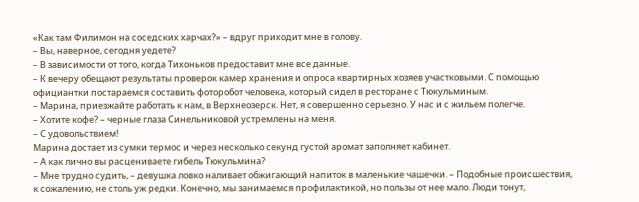«Как там Филимон на соседских харчах?» – вдруг приходит мне в голову.
– Вы, наверное, сегодня уедете?
– В зависимости от того, когда Тихоньков предоставит мне все данные.
– К вечеру обещают результаты проверок камер хранения и опроса квартирных хозяев участковыми. С помощью официантки постараемся составить фоторобот человека, который сидел в ресторане с Тюкульминым.
– Марина, приезжайте работать к нам, в Верхнеозерск. Нет, я совершенно серьезно. У нас и с жильем полегче.
– Хотите кофе? – черные глаза Синельниковой устремлены на меня.
– С удовольствием!
Марина достает из сумки термос и через несколько секунд густой аромат заполняет кабинет.
– А как лично вы расцениваете гибель Тюкульмина?
– Мне трудно судить, – девушка ловко наливает обжигающий напиток в маленькие чашечки. – Подобные происшествия, к сожалению, не столь уж редки. Конечно, мы занимаемся профилактикой, но пользы от нее мало. Люди тонут,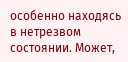особенно находясь в нетрезвом состоянии. Может,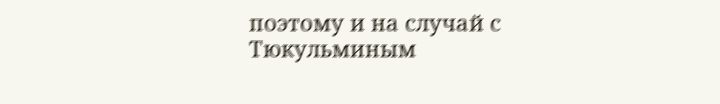поэтому и на случай с Тюкульминым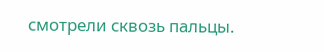смотрели сквозь пальцы.